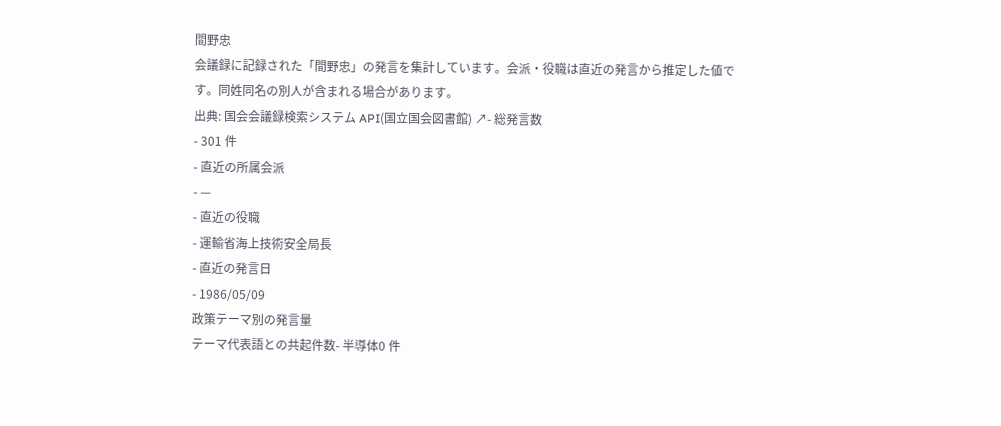間野忠
会議録に記録された「間野忠」の発言を集計しています。会派・役職は直近の発言から推定した値です。同姓同名の別人が含まれる場合があります。
出典: 国会会議録検索システム API(国立国会図書館) ↗- 総発言数
- 301 件
- 直近の所属会派
- —
- 直近の役職
- 運輸省海上技術安全局長
- 直近の発言日
- 1986/05/09
政策テーマ別の発言量
テーマ代表語との共起件数- 半導体0 件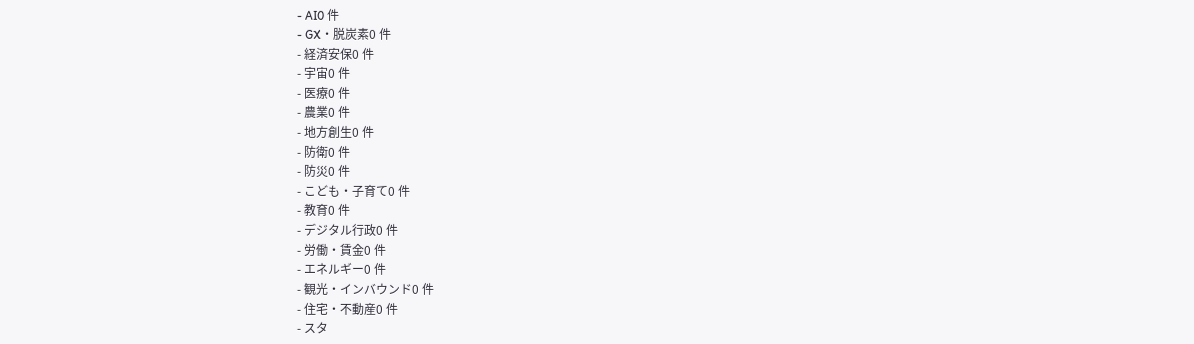- AI0 件
- GX・脱炭素0 件
- 経済安保0 件
- 宇宙0 件
- 医療0 件
- 農業0 件
- 地方創生0 件
- 防衛0 件
- 防災0 件
- こども・子育て0 件
- 教育0 件
- デジタル行政0 件
- 労働・賃金0 件
- エネルギー0 件
- 観光・インバウンド0 件
- 住宅・不動産0 件
- スタ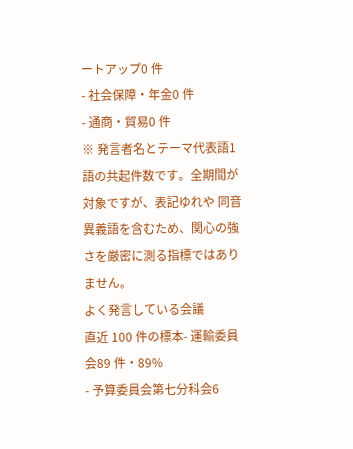ートアップ0 件
- 社会保障・年金0 件
- 通商・貿易0 件
※ 発言者名とテーマ代表語1語の共起件数です。全期間が対象ですが、表記ゆれや 同音異義語を含むため、関心の強さを厳密に測る指標ではありません。
よく発言している会議
直近 100 件の標本- 運輸委員会89 件・89%
- 予算委員会第七分科会6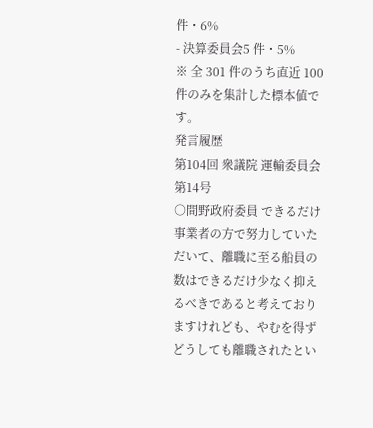件・6%
- 決算委員会5 件・5%
※ 全 301 件のうち直近 100 件のみを集計した標本値です。
発言履歴
第104回 衆議院 運輸委員会 第14号
○間野政府委員 できるだけ事業者の方で努力していただいて、離職に至る船員の数はできるだけ少なく抑えるべきであると考えておりますけれども、やむを得ずどうしても離職されたとい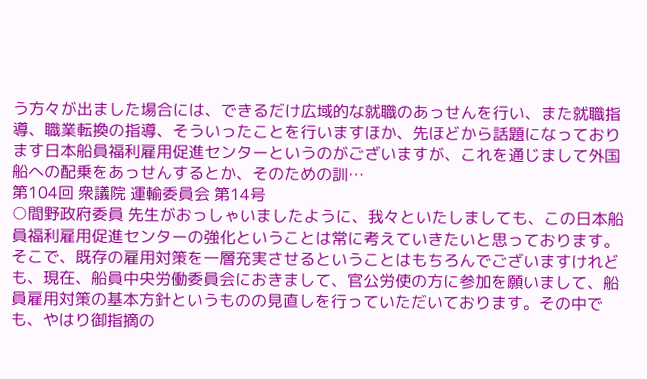う方々が出ました場合には、できるだけ広域的な就職のあっせんを行い、また就職指導、職業転換の指導、そういったことを行いますほか、先ほどから話題になっております日本船員福利雇用促進センターというのがございますが、これを通じまして外国船への配乗をあっせんするとか、そのための訓…
第104回 衆議院 運輸委員会 第14号
○間野政府委員 先生がおっしゃいましたように、我々といたしましても、この日本船員福利雇用促進センターの強化ということは常に考えていきたいと思っております。 そこで、既存の雇用対策を一層充実させるということはもちろんでございますけれども、現在、船員中央労働委員会におきまして、官公労使の方に参加を願いまして、船員雇用対策の基本方針というものの見直しを行っていただいております。その中でも、やはり御指摘の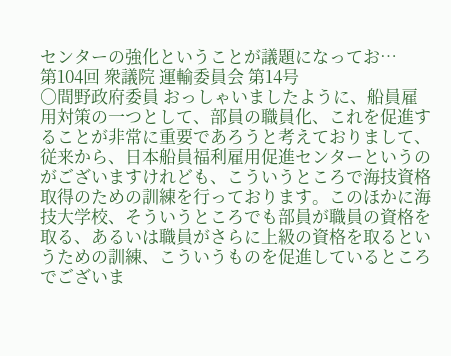センターの強化ということが議題になってお…
第104回 衆議院 運輸委員会 第14号
○間野政府委員 おっしゃいましたように、船員雇用対策の一つとして、部員の職員化、これを促進することが非常に重要であろうと考えておりまして、従来から、日本船員福利雇用促進センターというのがございますけれども、こういうところで海技資格取得のための訓練を行っております。このほかに海技大学校、そういうところでも部員が職員の資格を取る、あるいは職員がさらに上級の資格を取るというための訓練、こういうものを促進しているところでございま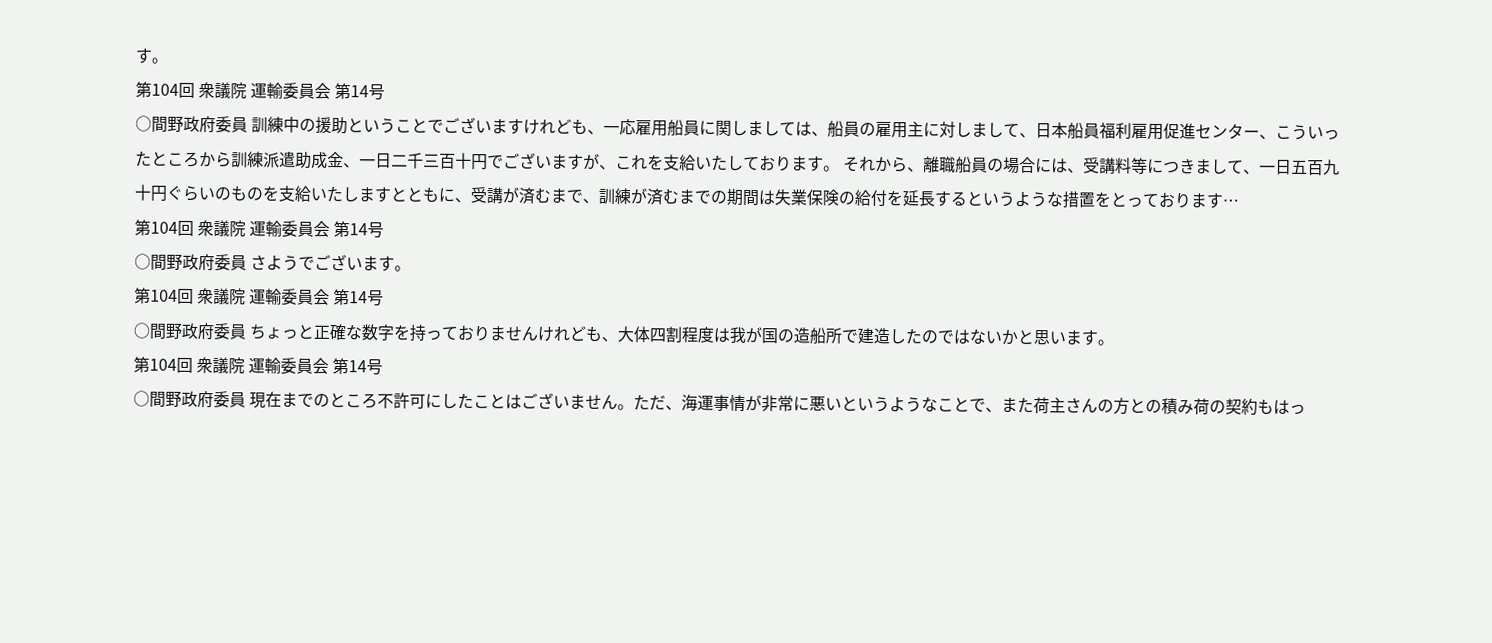す。
第104回 衆議院 運輸委員会 第14号
○間野政府委員 訓練中の援助ということでございますけれども、一応雇用船員に関しましては、船員の雇用主に対しまして、日本船員福利雇用促進センター、こういったところから訓練派遣助成金、一日二千三百十円でございますが、これを支給いたしております。 それから、離職船員の場合には、受講料等につきまして、一日五百九十円ぐらいのものを支給いたしますとともに、受講が済むまで、訓練が済むまでの期間は失業保険の給付を延長するというような措置をとっております…
第104回 衆議院 運輸委員会 第14号
○間野政府委員 さようでございます。
第104回 衆議院 運輸委員会 第14号
○間野政府委員 ちょっと正確な数字を持っておりませんけれども、大体四割程度は我が国の造船所で建造したのではないかと思います。
第104回 衆議院 運輸委員会 第14号
○間野政府委員 現在までのところ不許可にしたことはございません。ただ、海運事情が非常に悪いというようなことで、また荷主さんの方との積み荷の契約もはっ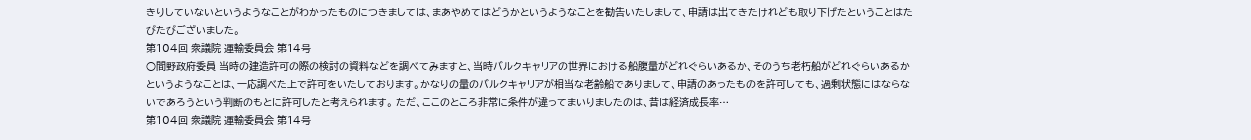きりしていないというようなことがわかったものにつきましては、まあやめてはどうかというようなことを勧告いたしまして、申請は出てきたけれども取り下げたということはたびたびございました。
第104回 衆議院 運輸委員会 第14号
○間野政府委員 当時の建造許可の際の検討の資料などを調べてみますと、当時バルクキャリアの世界における船腹量がどれぐらいあるか、そのうち老朽船がどれぐらいあるかというようなことは、一応調べた上で許可をいたしております。かなりの量のバルクキャリアが相当な老齢船でありまして、申請のあったものを許可しても、過剰状態にはならないであろうという判断のもとに許可したと考えられます。 ただ、ここのところ非常に条件が違ってまいりましたのは、昔は経済成長率…
第104回 衆議院 運輸委員会 第14号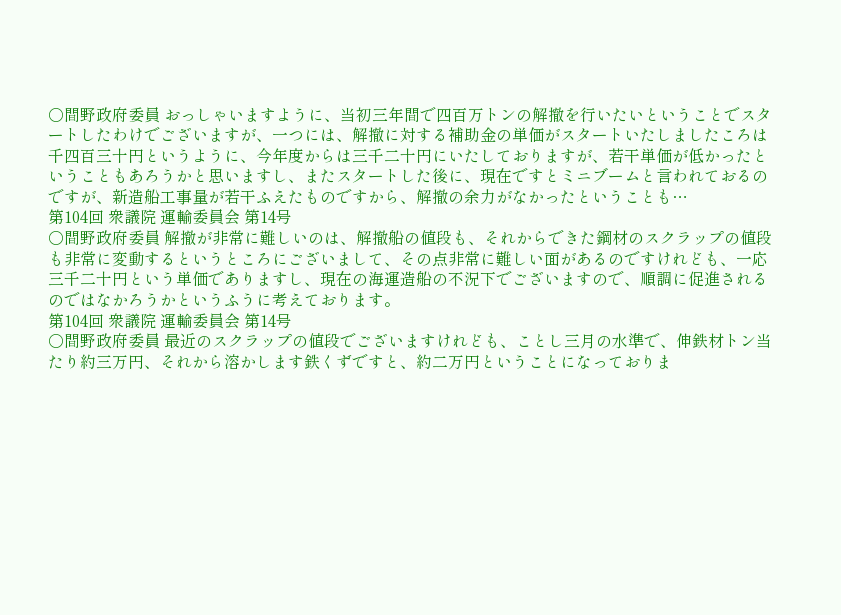○間野政府委員 おっしゃいますように、当初三年間で四百万トンの解撤を行いたいということでスタートしたわけでございますが、一つには、解撤に対する補助金の単価がスタートいたしましたころは千四百三十円というように、今年度からは三千二十円にいたしておりますが、若干単価が低かったということもあろうかと思いますし、またスタートした後に、現在ですとミニブームと言われておるのですが、新造船工事量が若干ふえたものですから、解撤の余力がなかったということも…
第104回 衆議院 運輸委員会 第14号
○間野政府委員 解撤が非常に難しいのは、解撤船の値段も、それからできた鋼材のスクラップの値段も非常に変動するというところにございまして、その点非常に難しい面があるのですけれども、一応三千二十円という単価でありますし、現在の海運造船の不況下でございますので、順調に促進されるのではなかろうかというふうに考えております。
第104回 衆議院 運輸委員会 第14号
○間野政府委員 最近のスクラップの値段でございますけれども、ことし三月の水準で、伸鉄材トン当たり約三万円、それから溶かします鉄くずですと、約二万円ということになっておりま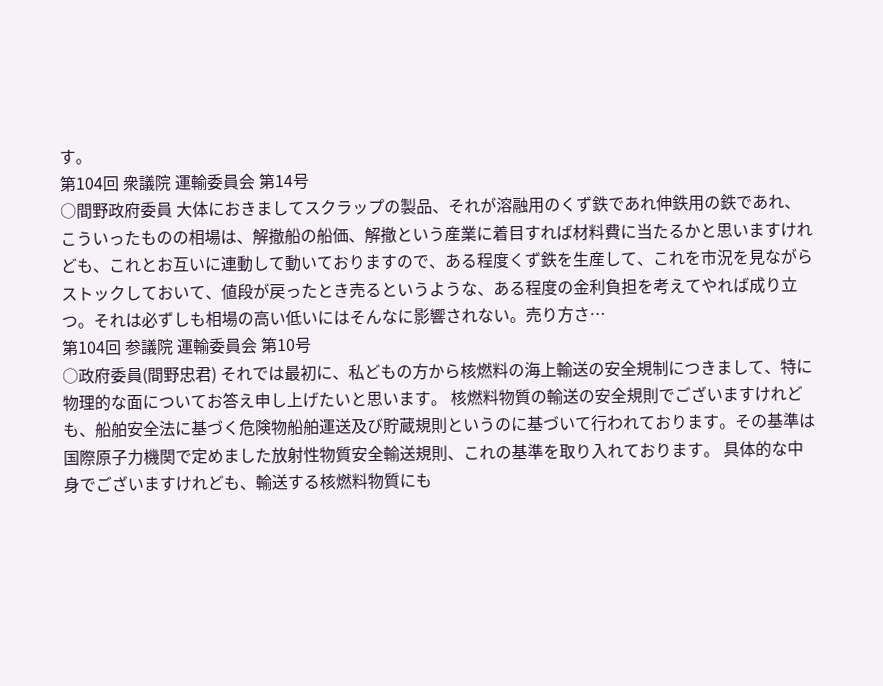す。
第104回 衆議院 運輸委員会 第14号
○間野政府委員 大体におきましてスクラップの製品、それが溶融用のくず鉄であれ伸鉄用の鉄であれ、こういったものの相場は、解撤船の船価、解撤という産業に着目すれば材料費に当たるかと思いますけれども、これとお互いに連動して動いておりますので、ある程度くず鉄を生産して、これを市況を見ながらストックしておいて、値段が戻ったとき売るというような、ある程度の金利負担を考えてやれば成り立つ。それは必ずしも相場の高い低いにはそんなに影響されない。売り方さ…
第104回 参議院 運輸委員会 第10号
○政府委員(間野忠君) それでは最初に、私どもの方から核燃料の海上輸送の安全規制につきまして、特に物理的な面についてお答え申し上げたいと思います。 核燃料物質の輸送の安全規則でございますけれども、船舶安全法に基づく危険物船舶運送及び貯蔵規則というのに基づいて行われております。その基準は国際原子力機関で定めました放射性物質安全輸送規則、これの基準を取り入れております。 具体的な中身でございますけれども、輸送する核燃料物質にも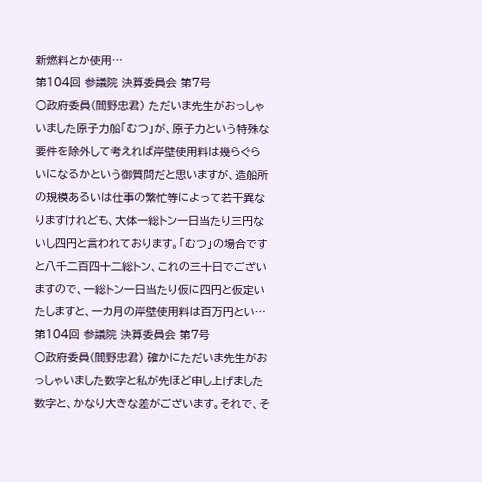新燃料とか使用…
第104回 参議院 決算委員会 第7号
○政府委員(間野忠君) ただいま先生がおっしゃいました原子力船「むつ」が、原子力という特殊な要件を除外して考えれば岸壁使用料は幾らぐらいになるかという御質問だと思いますが、造船所の規模あるいは仕事の繁忙等によって若干異なりますけれども、大体一総トン一日当たり三円ないし四円と言われております。「むつ」の場合ですと八千二百四十二総トン、これの三十日でございますので、一総トン一日当たり仮に四円と仮定いたしますと、一カ月の岸壁使用料は百万円とい…
第104回 参議院 決算委員会 第7号
○政府委員(間野忠君) 確かにただいま先生がおっしゃいました数字と私が先ほど申し上げました数字と、かなり大きな差がございます。それで、そ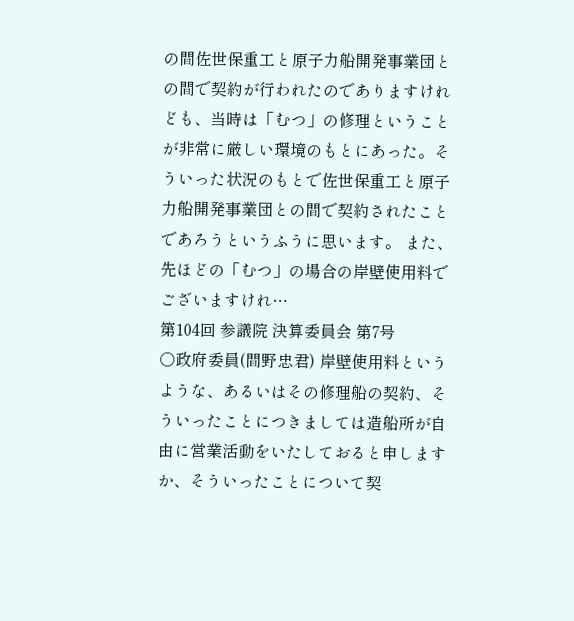の間佐世保重工と原子力船開発事業団との間で契約が行われたのでありますけれども、当時は「むつ」の修理ということが非常に厳しい環境のもとにあった。そういった状況のもとで佐世保重工と原子力船開発事業団との間で契約されたことであろうというふうに思います。 また、先ほどの「むつ」の場合の岸壁使用料でございますけれ…
第104回 参議院 決算委員会 第7号
○政府委員(間野忠君) 岸壁使用料というような、あるいはその修理船の契約、そういったことにつきましては造船所が自由に営業活動をいたしておると申しますか、そういったことについて契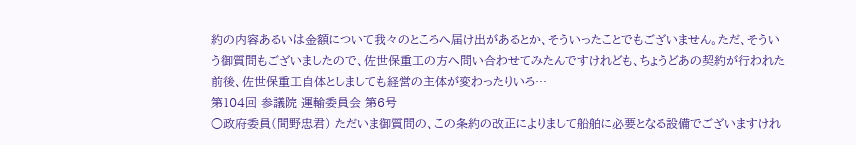約の内容あるいは金額について我々のところへ届け出があるとか、そういったことでもございません。ただ、そういう御質問もございましたので、佐世保重工の方へ問い合わせてみたんですけれども、ちょうどあの契約が行われた前後、佐世保重工自体としましても経営の主体が変わったりいろ…
第104回 参議院 運輸委員会 第6号
○政府委員(間野忠君) ただいま御質問の、この条約の改正によりまして船舶に必要となる設備でございますけれ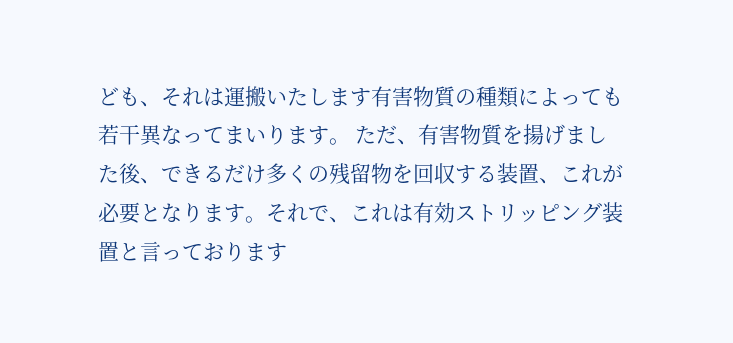ども、それは運搬いたします有害物質の種類によっても若干異なってまいります。 ただ、有害物質を揚げました後、できるだけ多くの残留物を回収する装置、これが必要となります。それで、これは有効ストリッピング装置と言っております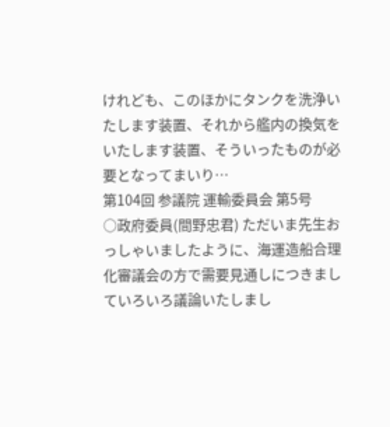けれども、このほかにタンクを洗浄いたします装置、それから艦内の換気をいたします装置、そういったものが必要となってまいり…
第104回 参議院 運輸委員会 第5号
○政府委員(間野忠君) ただいま先生おっしゃいましたように、海運造船合理化審議会の方で需要見通しにつきましていろいろ議論いたしまし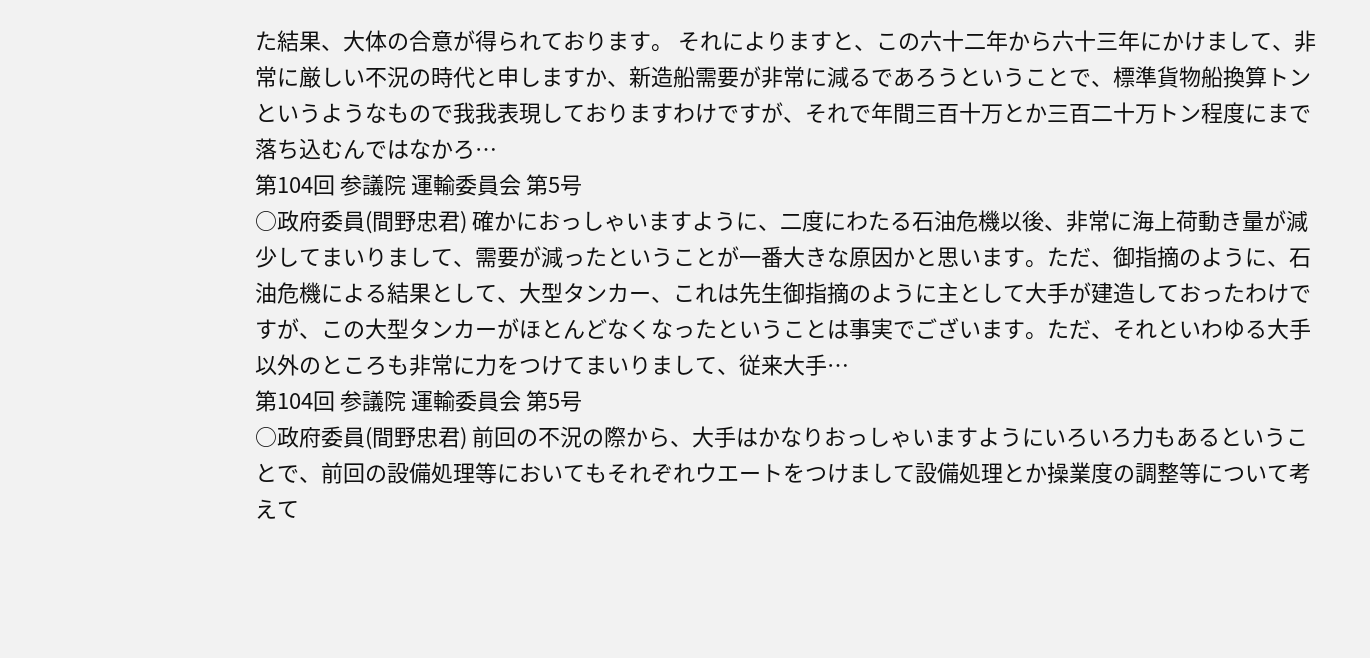た結果、大体の合意が得られております。 それによりますと、この六十二年から六十三年にかけまして、非常に厳しい不況の時代と申しますか、新造船需要が非常に減るであろうということで、標準貨物船換算トンというようなもので我我表現しておりますわけですが、それで年間三百十万とか三百二十万トン程度にまで落ち込むんではなかろ…
第104回 参議院 運輸委員会 第5号
○政府委員(間野忠君) 確かにおっしゃいますように、二度にわたる石油危機以後、非常に海上荷動き量が減少してまいりまして、需要が減ったということが一番大きな原因かと思います。ただ、御指摘のように、石油危機による結果として、大型タンカー、これは先生御指摘のように主として大手が建造しておったわけですが、この大型タンカーがほとんどなくなったということは事実でございます。ただ、それといわゆる大手以外のところも非常に力をつけてまいりまして、従来大手…
第104回 参議院 運輸委員会 第5号
○政府委員(間野忠君) 前回の不況の際から、大手はかなりおっしゃいますようにいろいろ力もあるということで、前回の設備処理等においてもそれぞれウエートをつけまして設備処理とか操業度の調整等について考えて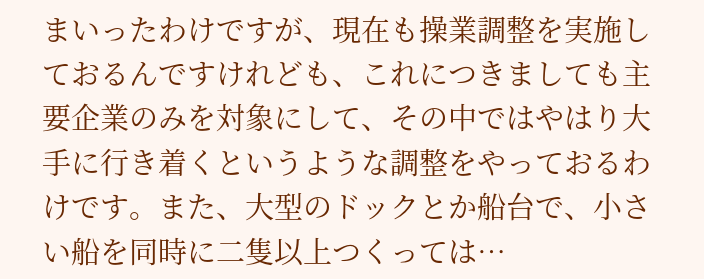まいったわけですが、現在も操業調整を実施しておるんですけれども、これにつきましても主要企業のみを対象にして、その中ではやはり大手に行き着くというような調整をやっておるわけです。また、大型のドックとか船台で、小さい船を同時に二隻以上つくっては…